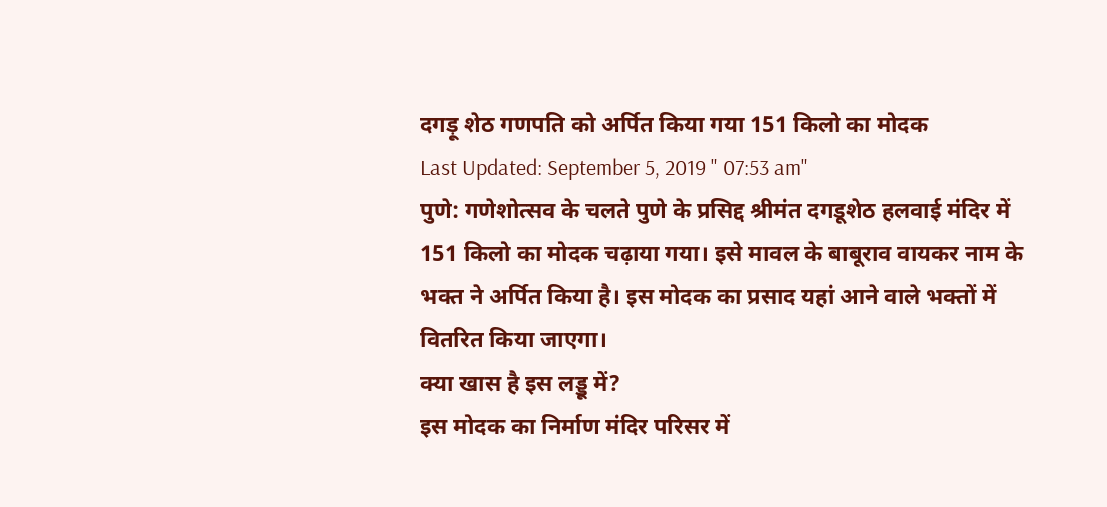दगड़ू शेठ गणपति को अर्पित किया गया 151 किलो का मोदक
Last Updated: September 5, 2019 " 07:53 am"
पुणे: गणेशोत्सव के चलते पुणे के प्रसिद्द श्रीमंत दगडूशेठ हलवाई मंदिर में 151 किलो का मोदक चढ़ाया गया। इसे मावल के बाबूराव वायकर नाम के भक्त ने अर्पित किया है। इस मोदक का प्रसाद यहां आने वाले भक्तों में वितरित किया जाएगा।
क्या खास है इस लड्डू में?
इस मोदक का निर्माण मंदिर परिसर में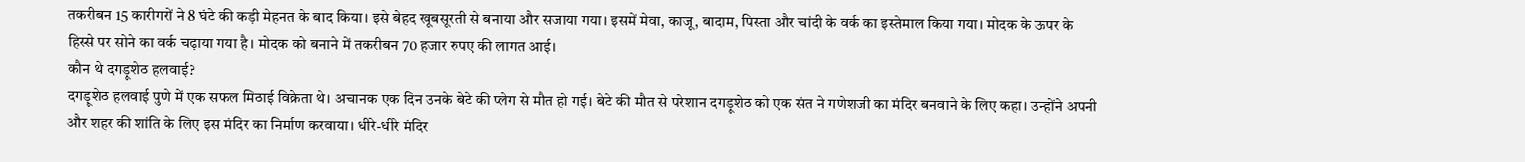तकरीबन 15 कारीगरों ने 8 घंटे की कड़ी मेहनत के बाद किया। इसे बेहद खूबसूरती से बनाया और सजाया गया। इसमें मेवा, काजू, बादाम, पिस्ता और चांदी के वर्क का इस्तेमाल किया गया। मोदक के ऊपर के हिस्से पर सोने का वर्क चढ़ाया गया है। मोदक को बनाने में तकरीबन 70 हजार रुपए की लागत आई।
कौन थे दगड़ूशेठ हलवाई?
दगड़ूशेठ हलवाई पुणे में एक सफल मिठाई विक्रेता थे। अचानक एक दिन उनके बेटे की प्लेग से मौत हो गई। बेटे की मौत से परेशान दगड़ूशेठ को एक संत ने गणेशजी का मंदिर बनवाने के लिए कहा। उन्होंने अपनी और शहर की शांति के लिए इस मंदिर का निर्माण करवाया। धीरे-धीरे मंदिर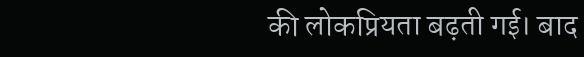की लोकप्रियता बढ़ती गई। बाद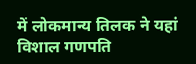में लोकमान्य तिलक ने यहां विशाल गणपति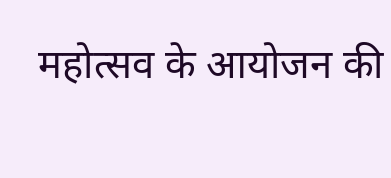महोत्सव के आयोजन की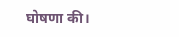घोषणा की।